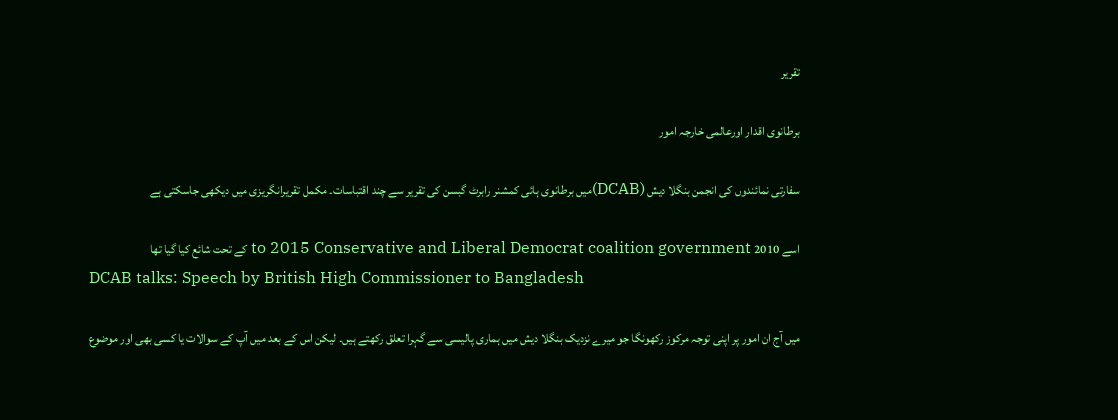تقریر

برطانوی اقدار اورعالمی خارجہ امور

سفارتی نمائندوں کی انجمن بنگلا دیش (DCAB)میں برطانوی ہائی کمشنر رابرٹ گبسن کی تقریر سے چند اقتباسات۔ مکمل تقریرانگریزی میں دیکھی جاسکتی ہے

اسے 2010 to 2015 Conservative and Liberal Democrat coalition government کے تحت شائع کیا گیا تھا
DCAB talks: Speech by British High Commissioner to Bangladesh

میں آج ان امور پر اپنی توجہ مرکوز رکھونگا جو میرے نزدیک بنگلا دیش میں ہماری پالیسی سے گہرا تعلق رکھتے ہیں۔ لیکن اس کے بعد میں آپ کے سوالات یا کسی بھی اور موضوع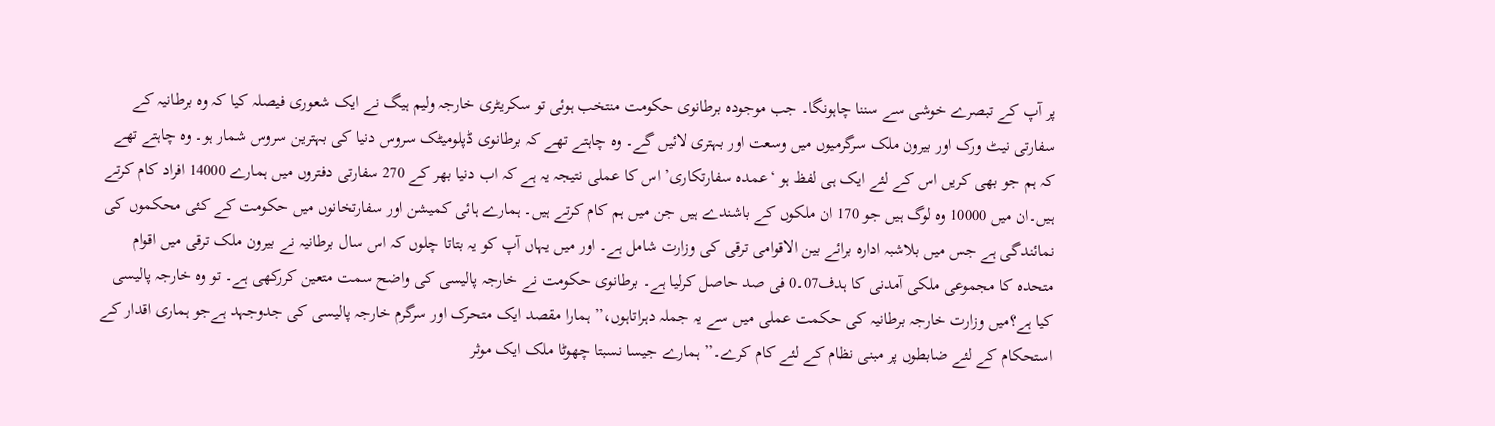پر آپ کے تبصرے خوشی سے سننا چاہونگا۔ جب موجودہ برطانوی حکومت منتخب ہوئی تو سکریٹری خارجہ ولیم ہیگ نے ایک شعوری فیصلہ کیا کہ وہ برطانیہ کے سفارتی نیٹ ورک اور بیرون ملک سرگرمیوں میں وسعت اور بہتری لائیں گے۔ وہ چاہتے تھے کہ برطانوی ڈپلومیٹک سروس دنیا کی بہترین سروس شمار ہو۔ وہ چاہتے تھے کہ ہم جو بھی کریں اس کے لئے ایک ہی لفظ ہو ‘عمدہ سفارتکاری’ اس کا عملی نتیجہ یہ ہے کہ اب دنیا بھر کے 270 سفارتی دفتروں میں ہمارے 14000 افراد کام کرتے ہیں۔ان میں 10000 وہ لوگ ہیں جو 170 ان ملکوں کے باشندے ہیں جن میں ہم کام کرتے ہیں۔ ہمارے ہائی کمیشن اور سفارتخانوں میں حکومت کے کئی محکموں کی نمائندگی ہے جس میں بلاشبہ ادارہ برائے بین الاقوامی ترقی کی وزارت شامل ہے۔ اور میں یہاں آپ کو یہ بتاتا چلوں کہ اس سال برطانیہ نے بیرون ملک ترقی میں اقوام متحدہ کا مجموعی ملکی آمدنی کا ہدف07۔0 فی صد حاصل کرلیا ہے۔ برطانوی حکومت نے خارجہ پالیسی کی واضح سمت متعین کررکھی ہے۔ تو وہ خارجہ پالیسی کیا ہے؟میں وزارت خارجہ برطانیہ کی حکمت عملی میں سے یہ جملہ دہراتاہوں،’’ ہمارا مقصد ایک متحرک اور سرگرم خارجہ پالیسی کی جدوجہد ہےجو ہماری اقدار کے استحکام کے لئے ضابطوں پر مبنی نظام کے لئے کام کرے۔’’ ہمارے جیسا نسبتا چھوٹا ملک ایک موثر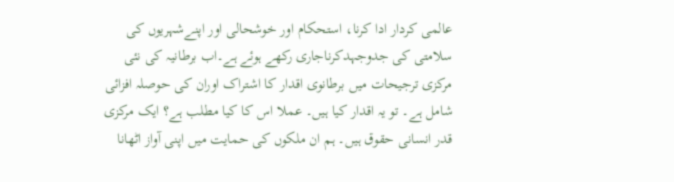عالمی کردار ادا کرنا، استحکام اور خوشحالی اور اپنےشہریوں کی سلامتی کی جدوجہدکرناجاری رکھے ہوئے ہے۔اب برطانیہ کی نئی مرکزی ترجیحات میں برطانوی اقدار کا اشتراک اوران کی حوصلہ افزائی شامل ہے۔ تو یہ اقدار کیا ہیں۔ عملا اس کا کیا مطلب ہے؟ ایک مرکزی قدر انسانی حقوق ہیں۔ ہم ان ملکوں کی حمایت میں اپنی آواز اٹھانا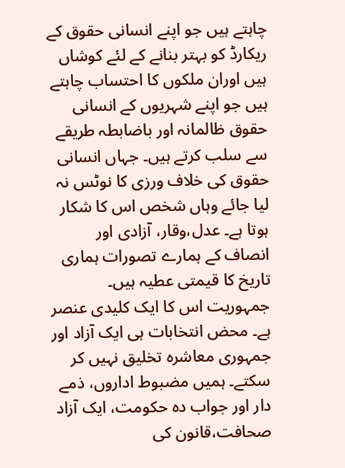چاہتے ہیں جو اپنے انسانی حقوق کے ریکارڈ کو بہتر بنانے کے لئے کوشاں ہیں اوران ملکوں کا احتساب چاہتے ہیں جو اپنے شہریوں کے انسانی حقوق ظالمانہ اور باضابطہ طریقے سے سلب کرتے ہیں۔ جہاں انسانی حقوق کی خلاف ورزی کا نوٹس نہ لیا جائے وہاں شخص اس کا شکار ہوتا ہے۔ عدل،وقار، آزادی اور انصاف کے ہمارے تصورات ہماری تاریخ کا قیمتی عطیہ ہیں۔ جمہوریت اس کا ایک کلیدی عنصر ہے۔ محض انتخابات ہی ایک آزاد اور جمہوری معاشرہ تخلیق نہیں کر سکتے۔ ہمیں مضبوط اداروں، ذمے دار اور جواب دہ حکومت، ایک آزاد صحافت،قانون کی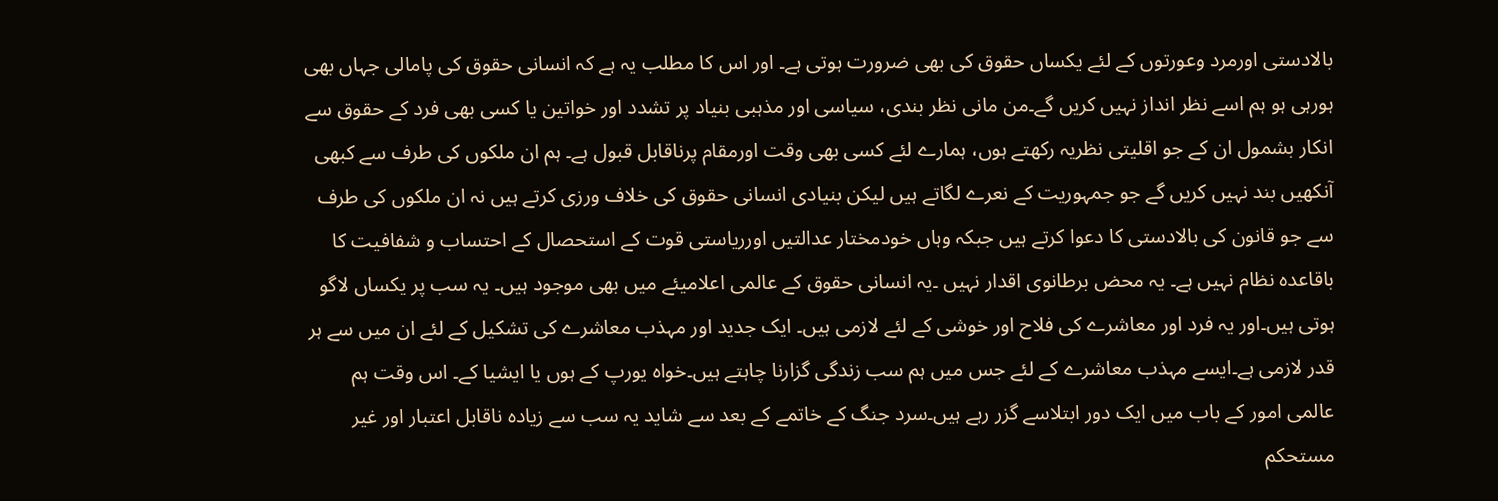بالادستی اورمرد وعورتوں کے لئے یکساں حقوق کی بھی ضرورت ہوتی ہے۔ اور اس کا مطلب یہ ہے کہ انسانی حقوق کی پامالی جہاں بھی ہورہی ہو ہم اسے نظر انداز نہیں کریں گے۔من مانی نظر بندی، سیاسی اور مذہبی بنیاد پر تشدد اور خواتین یا کسی بھی فرد کے حقوق سے انکار بشمول ان کے جو اقلیتی نظریہ رکھتے ہوں، ہمارے لئے کسی بھی وقت اورمقام پرناقابل قبول ہے۔ ہم ان ملکوں کی طرف سے کبھی آنکھیں بند نہیں کریں گے جو جمہوریت کے نعرے لگاتے ہیں لیکن بنیادی انسانی حقوق کی خلاف ورزی کرتے ہیں نہ ان ملکوں کی طرف سے جو قانون کی بالادستی کا دعوا کرتے ہیں جبکہ وہاں خودمختار عدالتیں اورریاستی قوت کے استحصال کے احتساب و شفافیت کا باقاعدہ نظام نہیں ہے۔ یہ محض برطانوی اقدار نہیں ۔یہ انسانی حقوق کے عالمی اعلامیئے میں بھی موجود ہیں۔ یہ سب پر یکساں لاگو ہوتی ہیں۔اور یہ فرد اور معاشرے کی فلاح اور خوشی کے لئے لازمی ہیں۔ ایک جدید اور مہذب معاشرے کی تشکیل کے لئے ان میں سے ہر قدر لازمی ہے۔ایسے مہذب معاشرے کے لئے جس میں ہم سب زندگی گزارنا چاہتے ہیں۔خواہ یورپ کے ہوں یا ایشیا کے۔ اس وقت ہم عالمی امور کے باب میں ایک دور ابتلاسے گزر رہے ہیں۔سرد جنگ کے خاتمے کے بعد سے شاید یہ سب سے زیادہ ناقابل اعتبار اور غیر مستحکم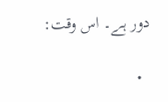دور ہے۔ اس وقت:

  •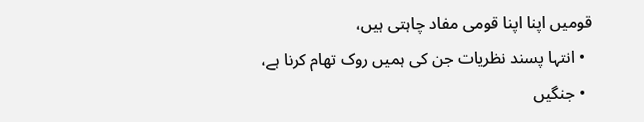قومیں اپنا اپنا قومی مفاد چاہتی ہیں،
  • انتہا پسند نظریات جن کی ہمیں روک تھام کرنا ہے،
  • جنگیں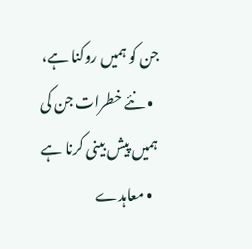جن کو ہمیں روکنا ہے،
  • نئے خطرات جن کی ہمیں پیش بینی کرنا ہے
  • معاہدے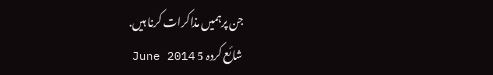جن پرہمیں مذاکرات کرنا ہیں.
شائع کردہ 5 June 2014